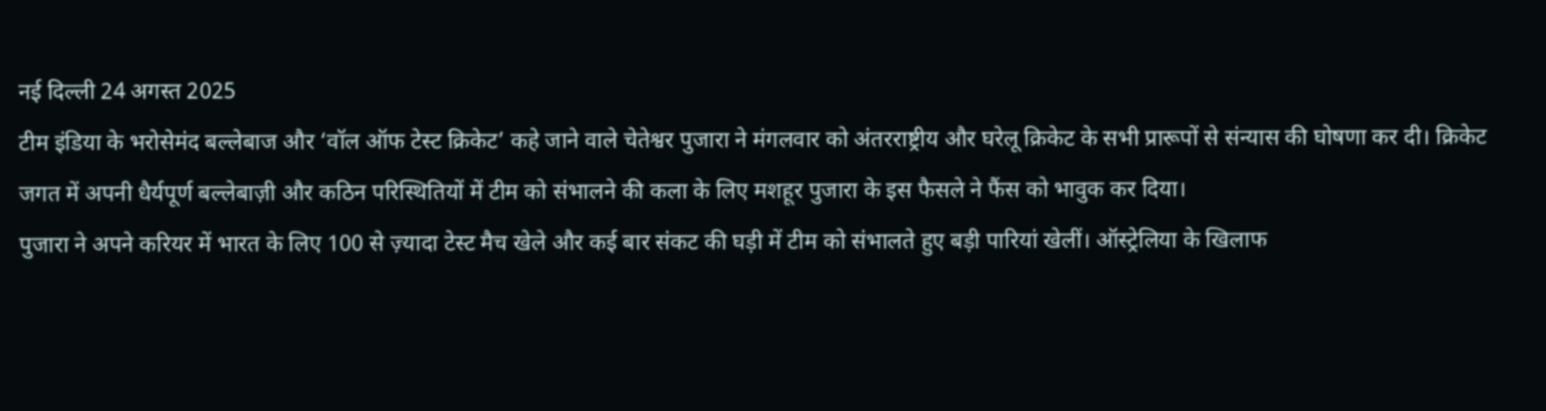नई दिल्ली 24 अगस्त 2025
टीम इंडिया के भरोसेमंद बल्लेबाज और ‘वॉल ऑफ टेस्ट क्रिकेट’ कहे जाने वाले चेतेश्वर पुजारा ने मंगलवार को अंतरराष्ट्रीय और घरेलू क्रिकेट के सभी प्रारूपों से संन्यास की घोषणा कर दी। क्रिकेट जगत में अपनी धैर्यपूर्ण बल्लेबाज़ी और कठिन परिस्थितियों में टीम को संभालने की कला के लिए मशहूर पुजारा के इस फैसले ने फैंस को भावुक कर दिया।
पुजारा ने अपने करियर में भारत के लिए 100 से ज़्यादा टेस्ट मैच खेले और कई बार संकट की घड़ी में टीम को संभालते हुए बड़ी पारियां खेलीं। ऑस्ट्रेलिया के खिलाफ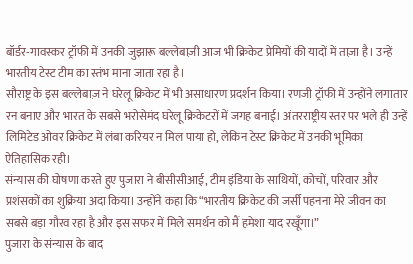बॉर्डर-गावस्कर ट्रॉफी में उनकी जुझारू बल्लेबाज़ी आज भी क्रिकेट प्रेमियों की यादों में ताज़ा है। उन्हें भारतीय टेस्ट टीम का स्तंभ माना जाता रहा है।
सौराष्ट्र के इस बल्लेबाज़ ने घरेलू क्रिकेट में भी असाधारण प्रदर्शन किया। रणजी ट्रॉफी में उन्होंने लगातार रन बनाए और भारत के सबसे भरोसेमंद घरेलू क्रिकेटरों में जगह बनाई। अंतरराष्ट्रीय स्तर पर भले ही उन्हें लिमिटेड ओवर क्रिकेट में लंबा करियर न मिल पाया हो, लेकिन टेस्ट क्रिकेट में उनकी भूमिका ऐतिहासिक रही।
संन्यास की घोषणा करते हुए पुजारा ने बीसीसीआई, टीम इंडिया के साथियों, कोचों, परिवार और प्रशंसकों का शुक्रिया अदा किया। उन्होंने कहा कि “भारतीय क्रिकेट की जर्सी पहनना मेरे जीवन का सबसे बड़ा गौरव रहा है और इस सफर में मिले समर्थन को मैं हमेशा याद रखूँगा।”
पुजारा के संन्यास के बाद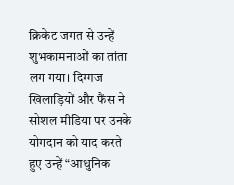क्रिकेट जगत से उन्हें शुभकामनाओं का तांता लग गया। दिग्गज खिलाड़ियों और फैंस ने सोशल मीडिया पर उनके योगदान को याद करते हुए उन्हें “आधुनिक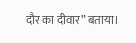दौर का दीवार” बताया।